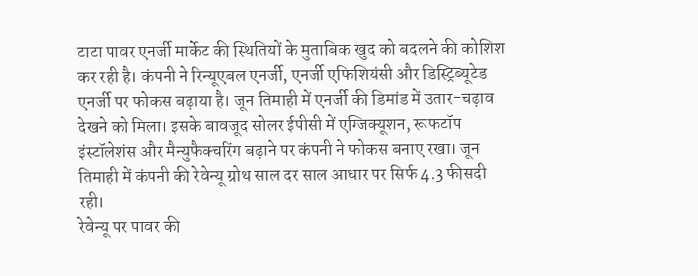टाटा पावर एनर्जी मार्केट की स्थितियों के मुताबिक खुद को बदलने की कोशिश कर रही है। कंपनी ने रिन्यूएबल एनर्जी, एनर्जी एफिशियंसी और डिस्ट्रिब्यूटेड एनर्जी पर फोकस बढ़ाया है। जून तिमाही में एनर्जी की डिमांड में उतार-चढ़ाव देखने को मिला। इसके बावजूद सोलर ईपीसी में एग्जिक्यूशन, रूफटॉप इंस्टॉलेशंस और मैन्युफैक्चरिंग बढ़ाने पर कंपनी ने फोकस बनाए रखा। जून तिमाही में कंपनी की रेवेन्यू ग्रोथ साल दर साल आधार पर सिर्फ 4.3 फीसदी रही।
रेवेन्यू पर पावर की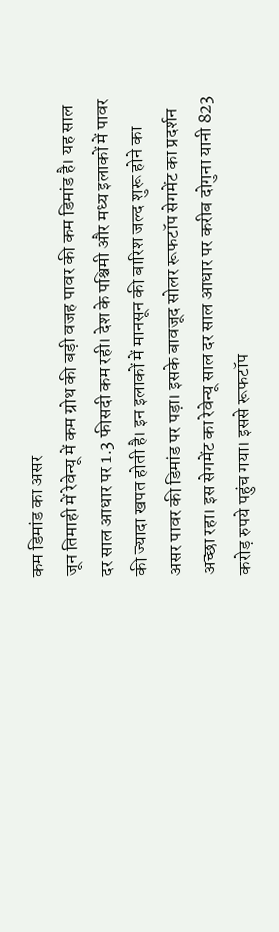कम डिमांड का असर
जून तिमाही में रेवेन्यू में कम ग्रोथ की बड़ी वजह पावर की कम डिमांड है। यह साल दर साल आधार पर 1.3 फीसदी कम रही। देश के पश्चिमी और मध्य इलाकों में पावर की ज्यादा खपत होती है। इन इलाकों में मानसून की बारिश जल्द शुरू होने का असर पावर की डिमांड पर पड़ा। इसके बावजूद सोलर रूफटॉप सेगमेंट का प्रदर्शन अच्छा रहा। इस सेगमेंट का रेवेन्यू साल दर साल आधार पर करीब दोगुना यानी 823 करोड़ रुपये पहुंच गया। इससे रूफटॉप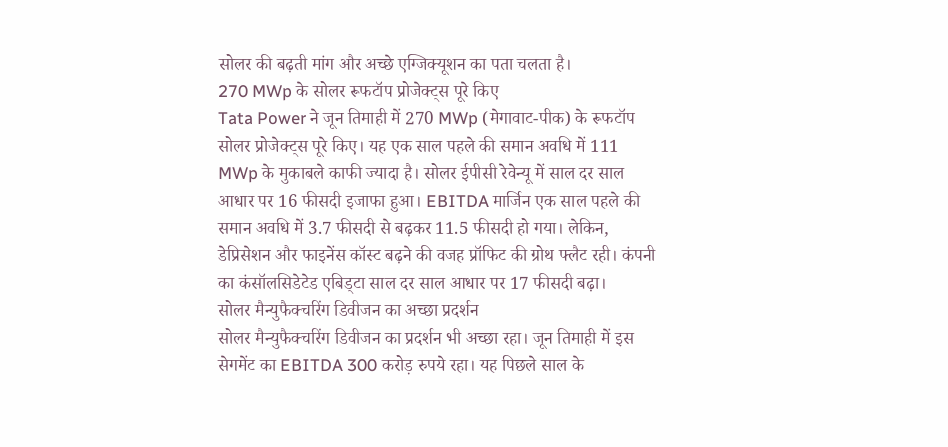सोलर की बढ़ती मांग और अच्छे एग्जिक्यूशन का पता चलता है।
270 MWp के सोलर रूफटॉप प्रोजेक्ट्स पूरे किए
Tata Power ने जून तिमाही में 270 MWp (मेगावाट-पीक) के रूफटॉप सोलर प्रोजेक्ट्स पूरे किए। यह एक साल पहले की समान अवधि में 111 MWp के मुकाबले काफी ज्यादा है। सोलर ईपीसी रेवेन्यू में साल दर साल आधार पर 16 फीसदी इजाफा हुआ। EBITDA मार्जिन एक साल पहले की समान अवधि में 3.7 फीसदी से बढ़कर 11.5 फीसदी हो गया। लेकिन, डेप्रिसेशन और फाइनेंस कॉस्ट बढ़ने की वजह प्रॉफिट की ग्रोथ फ्लैट रही। कंपनी का कंसॉलसिडेटेड एबिड्टा साल दर साल आधार पर 17 फीसदी बढ़ा।
सोलर मैन्युफैक्चरिंग डिवीजन का अच्छा प्रदर्शन
सोलर मैन्युफैक्चरिंग डिवीजन का प्रदर्शन भी अच्छा रहा। जून तिमाही में इस सेगमेंट का EBITDA 300 करोड़ रुपये रहा। यह पिछले साल के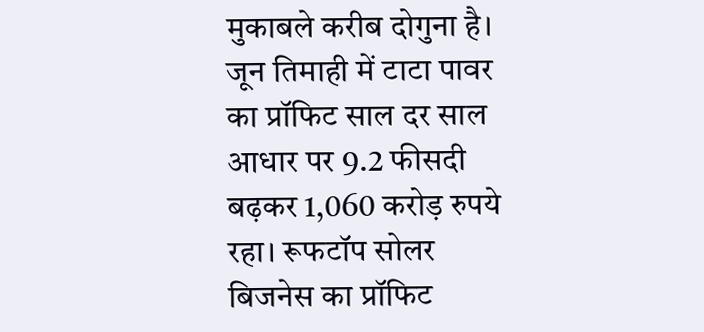मुकाबले करीब दोगुना है। जून तिमाही में टाटा पावर का प्रॉफिट साल दर साल आधार पर 9.2 फीसदी बढ़कर 1,060 करोड़ रुपये रहा। रूफटॉप सोलर बिजनेस का प्रॉफिट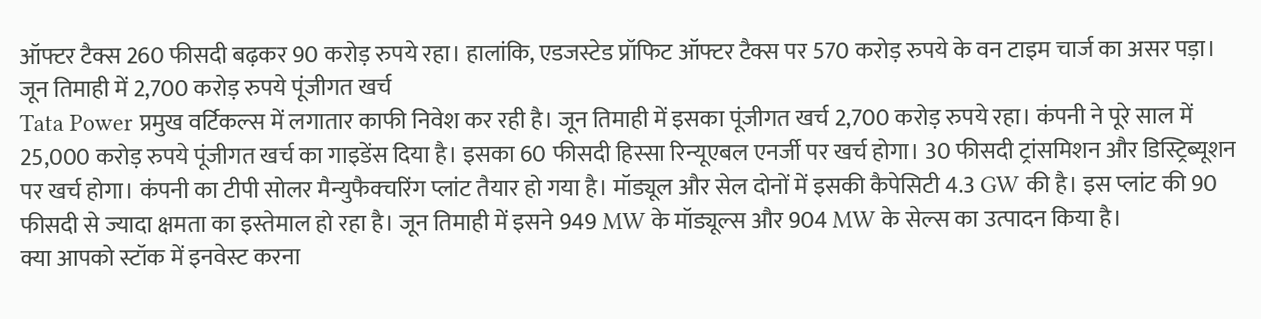ऑफ्टर टैक्स 260 फीसदी बढ़कर 90 करोड़ रुपये रहा। हालांकि, एडजस्टेड प्रॉफिट ऑफ्टर टैक्स पर 570 करोड़ रुपये के वन टाइम चार्ज का असर पड़ा।
जून तिमाही में 2,700 करोड़ रुपये पूंजीगत खर्च
Tata Power प्रमुख वर्टिकल्स में लगातार काफी निवेश कर रही है। जून तिमाही में इसका पूंजीगत खर्च 2,700 करोड़ रुपये रहा। कंपनी ने पूरे साल में 25,000 करोड़ रुपये पूंजीगत खर्च का गाइडेंस दिया है। इसका 60 फीसदी हिस्सा रिन्यूएबल एनर्जी पर खर्च होगा। 30 फीसदी ट्रांसमिशन और डिस्ट्रिब्यूशन पर खर्च होगा। कंपनी का टीपी सोलर मैन्युफैक्चरिंग प्लांट तैयार हो गया है। मॉड्यूल और सेल दोनों में इसकी कैपेसिटी 4.3 GW की है। इस प्लांट की 90 फीसदी से ज्यादा क्षमता का इस्तेमाल हो रहा है। जून तिमाही में इसने 949 MW के मॉड्यूल्स और 904 MW के सेल्स का उत्पादन किया है।
क्या आपको स्टॉक में इनवेस्ट करना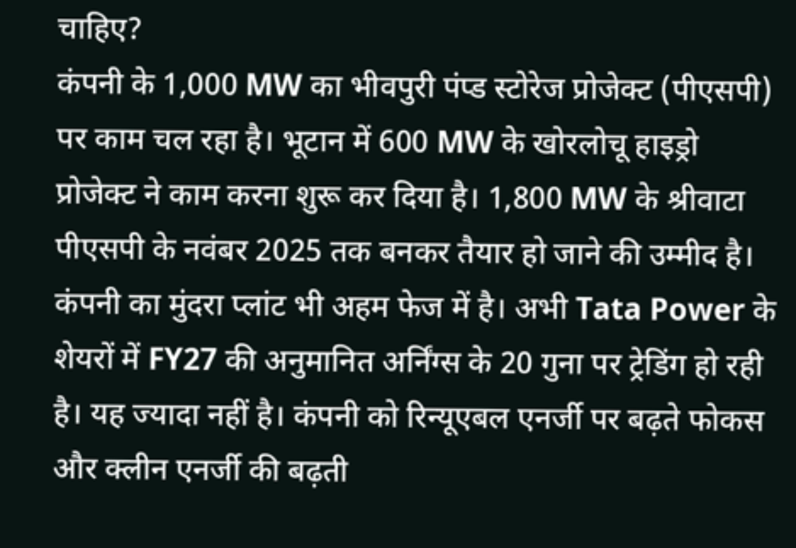चाहिए?
कंपनी के 1,000 MW का भीवपुरी पंप्ड स्टोरेज प्रोजेक्ट (पीएसपी) पर काम चल रहा है। भूटान में 600 MW के खोरलोचू हाइड्रो प्रोजेक्ट ने काम करना शुरू कर दिया है। 1,800 MW के श्रीवाटा पीएसपी के नवंबर 2025 तक बनकर तैयार हो जाने की उम्मीद है। कंपनी का मुंदरा प्लांट भी अहम फेज में है। अभी Tata Power के शेयरों में FY27 की अनुमानित अर्निंग्स के 20 गुना पर ट्रेडिंग हो रही है। यह ज्यादा नहीं है। कंपनी को रिन्यूएबल एनर्जी पर बढ़ते फोकस और क्लीन एनर्जी की बढ़ती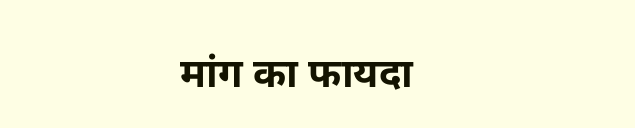मांग का फायदा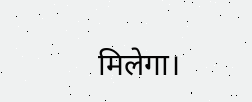मिलेगा।